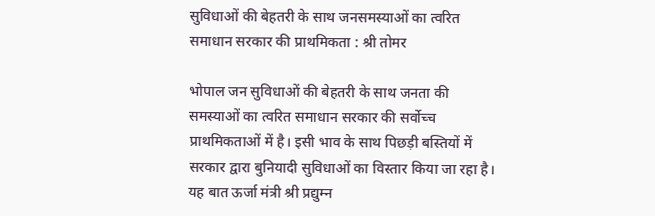सुविधाओं की बेहतरी के साथ जनसमस्याओं का त्वरित समाधान सरकार की प्राथमिकता : श्री तोमर

भोपाल जन सुविधाओं की बेहतरी के साथ जनता की समस्याओं का त्वरित समाधान सरकार की सर्वोच्च प्राथमिकताओं में है। इसी भाव के साथ पिछड़ी बस्तियों में सरकार द्वारा बुनियादी सुविधाओं का विस्तार किया जा रहा है। यह बात ऊर्जा मंत्री श्री प्रद्युम्न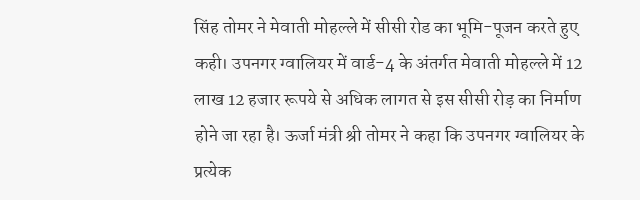सिंह तोमर ने मेवाती मोहल्ले में सीसी रोड का भूमि-पूजन करते हुए कही। उपनगर ग्वालियर में वार्ड-4 के अंतर्गत मेवाती मोहल्ले में 12 लाख 12 हजार रूपये से अधिक लागत से इस सीसी रोड़ का निर्माण होने जा रहा है। ऊर्जा मंत्री श्री तोमर ने कहा कि उपनगर ग्वालियर के प्रत्येक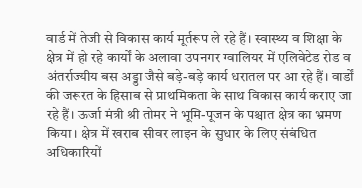वार्ड में तेजी से विकास कार्य मूर्तरूप ले रहे हैं। स्वास्थ्य व शिक्षा के क्षेत्र में हो रहे कार्यों के अलावा उपनगर ग्वालियर में एलिवेटेड रोड व अंतर्राज्यीय बस अड्डा जैसे बड़े-बड़े कार्य धरातल पर आ रहे हैं। वार्डों की जरूरत के हिसाब से प्राथमिकता के साथ विकास कार्य कराए जा रहे हैं। ऊर्जा मंत्री श्री तोमर ने भूमि-पूजन के पश्चात क्षेत्र का भ्रमण किया। क्षेत्र में खराब सीवर लाइन के सुधार के लिए संबंधित अधिकारियों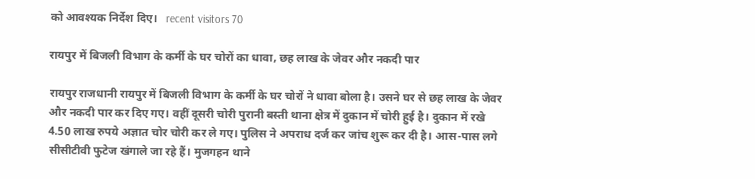को आवश्यक निर्देश दिए।   recent visitors 70

रायपुर में बिजली विभाग के कर्मी के घर चोरों का धावा, छह लाख के जेवर और नकदी पार

रायपुर राजधानी रायपुर में बिजली विभाग के कर्मी के घर चोरों ने धावा बोला है। उसने घर से छह लाख के जेवर और नकदी पार कर दिए गए। वहीं दूसरी चोरी पुरानी बस्ती थाना क्षेत्र में दुकान में चोरी हुई है। दुकान में रखे 4.50 लाख रुपये अज्ञात चोर चोरी कर ले गए। पुलिस ने अपराध दर्ज कर जांच शुरू कर दी है। आस-पास लगे सीसीटीवी फुटेज खंगाले जा रहे हैं। मुजगहन थाने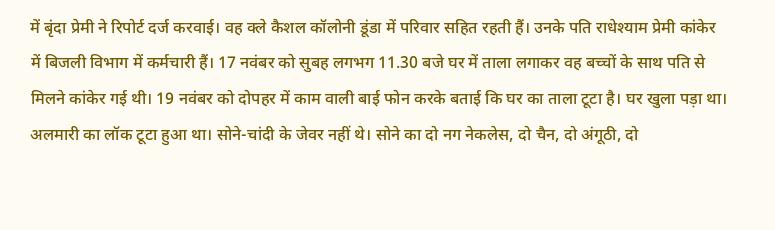में बृंदा प्रेमी ने रिपोर्ट दर्ज करवाई। वह क्ले कैशल कॉलोनी डूंडा में परिवार सहित रहती हैं। उनके पति राधेश्याम प्रेमी कांकेर में बिजली विभाग में कर्मचारी हैं। 17 नवंबर को सुबह लगभग 11.30 बजे घर में ताला लगाकर वह बच्चों के साथ पति से मिलने कांकेर गई थी। 19 नवंबर को दोपहर में काम वाली बाई फोन करके बताई कि घर का ताला टूटा है। घर खुला पड़ा था। अलमारी का लॉक टूटा हुआ था। सोने-चांदी के जेवर नहीं थे। सोने का दो नग नेकलेस, दो चैन, दो अंगूठी, दो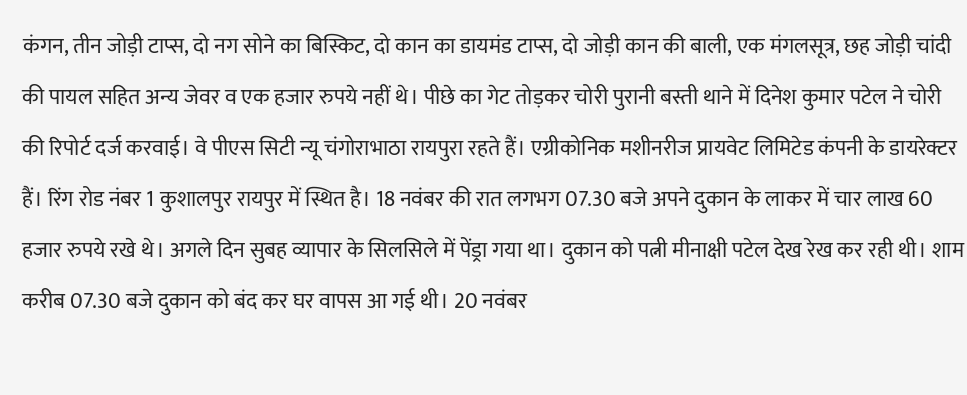कंगन, तीन जोड़ी टाप्स, दो नग सोने का बिस्किट, दो कान का डायमंड टाप्स, दो जोड़ी कान की बाली, एक मंगलसूत्र, छह जोड़ी चांदी की पायल सहित अन्य जेवर व एक हजार रुपये नहीं थे। पीछे का गेट तोड़कर चोरी पुरानी बस्ती थाने में दिनेश कुमार पटेल ने चोरी की रिपोर्ट दर्ज करवाई। वे पीएस सिटी न्यू चंगोराभाठा रायपुरा रहते हैं। एग्रीकोनिक मशीनरीज प्रायवेट लिमिटेड कंपनी के डायरेक्टर हैं। रिंग रोड नंबर 1 कुशालपुर रायपुर में स्थित है। 18 नवंबर की रात लगभग 07.30 बजे अपने दुकान के लाकर में चार लाख 60 हजार रुपये रखे थे। अगले दिन सुबह व्यापार के सिलसिले में पेंड्रा गया था। दुकान को पत्नी मीनाक्षी पटेल देख रेख कर रही थी। शाम करीब 07.30 बजे दुकान को बंद कर घर वापस आ गई थी। 20 नवंबर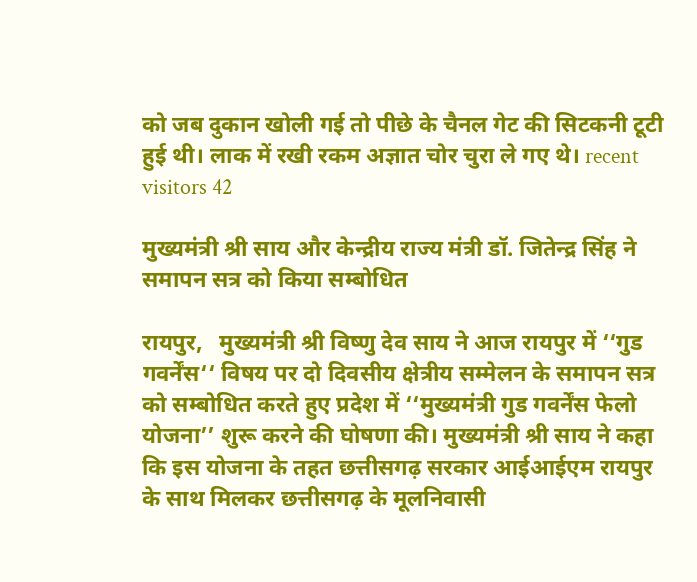को जब दुकान खोली गई तो पीछे के चैनल गेट की सिटकनी टूटी हुई थी। लाक में रखी रकम अज्ञात चोर चुरा ले गए थे। recent visitors 42

मुख्यमंत्री श्री साय और केन्द्रीय राज्य मंत्री डॉ. जितेन्द्र सिंह ने समापन सत्र को किया सम्बोधित

रायपुर,   मुख्यमंत्री श्री विष्णु देव साय ने आज रायपुर में ‘‘गुड गवर्नेंस‘‘ विषय पर दो दिवसीय क्षेत्रीय सम्मेलन के समापन सत्र को सम्बोधित करते हुए प्रदेश में ‘‘मुख्यमंत्री गुड गवर्नेंस फेलो योजना’’ शुरू करने की घोषणा की। मुख्यमंत्री श्री साय ने कहा कि इस योजना के तहत छत्तीसगढ़ सरकार आईआईएम रायपुर के साथ मिलकर छत्तीसगढ़ के मूलनिवासी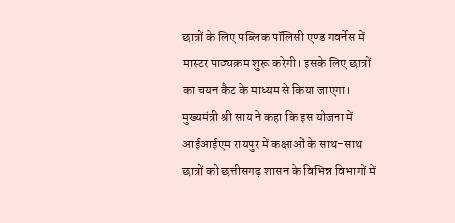छात्रों के लिए पब्लिक पॉलिसी एण्ड गवर्नेस में मास्टर पाठ्यक्रम शुरू करेगी। इसके लिए छात्रों का चयन कैट के माध्यम से किया जाएगा। मुख्यमंत्री श्री साय ने कहा कि इस योजना में आईआईएम रायपुर में कक्षाओं के साथ-साथ छात्रों को छत्तीसगढ़ शासन के विभिन्न विभागों में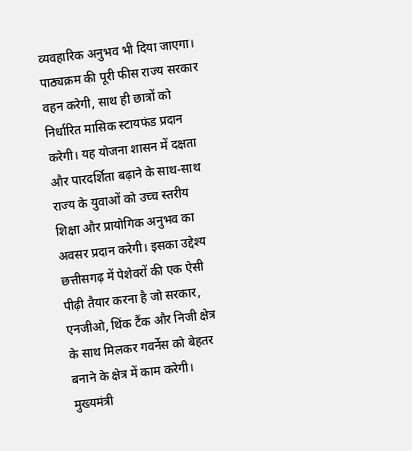व्यवहारिक अनुभव भी दिया जाएगा। पाठ्यक्रम की पूरी फीस राज्य सरकार वहन करेगी, साथ ही छात्रों को निर्धारित मासिक स्टायफंड प्रदान करेगी। यह योजना शासन में दक्षता और पारदर्शिता बढ़ाने के साथ-साथ राज्य के युवाओं को उच्च स्तरीय शिक्षा और प्रायोगिक अनुभव का अवसर प्रदान करेगी। इसका उद्देश्य छत्तीसगढ़ में पेशेवरों की एक ऐसी पीढ़ी तैयार करना है जो सरकार, एनजीओ, थिंक टैंक और निजी क्षेत्र के साथ मिलकर गवर्नेस को बेहतर बनाने के क्षेत्र में काम करेगी। मुख्यमंत्री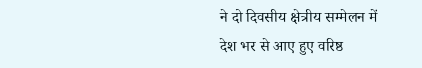ने दो दिवसीय क्षेत्रीय सम्मेलन में देश भर से आए हुए वरिष्ठ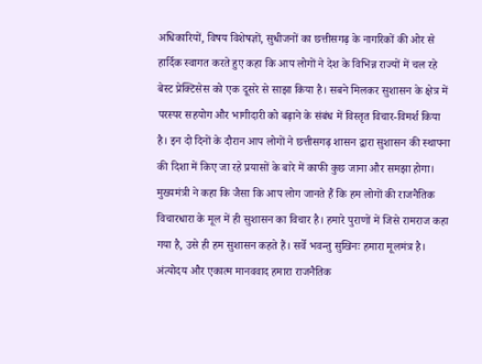अधिकारियों, विषय विशेषज्ञों, सुधीजनों का छत्तीसगढ़ के नागरिकों की ओर से हार्दिक स्वागत करते हुए कहा कि आप लोगों ने देश के विभिन्न राज्यों में चल रहे बेस्ट प्रेक्टिसेस को एक दूसरे से साझा किया है। सबने मिलकर सुशासन के क्षेत्र में परस्पर सहयोग और भागीदारी को बढ़ाने के संबंध में विस्तृत विचार-विमर्श किया है। इन दो दिनों के दौरान आप लोगों ने छत्तीसगढ़ शासन द्वारा सुशासन की स्थापना की दिशा में किए जा रहे प्रयासों के बारे में काफी कुछ जाना और समझा होगा। मुख्यमंत्री ने कहा कि जैसा कि आप लोग जानते हैं कि हम लोगों की राजनैतिक विचारधारा के मूल में ही सुशासन का विचार है। हमारे पुराणों में जिसे रामराज कहा गया है, उसे ही हम सुशासन कहते हैं। सर्वे भवन्तु सुखिनः हमारा मूलमंत्र है। अंत्योदय और एकात्म मानववाद हमारा राजनैतिक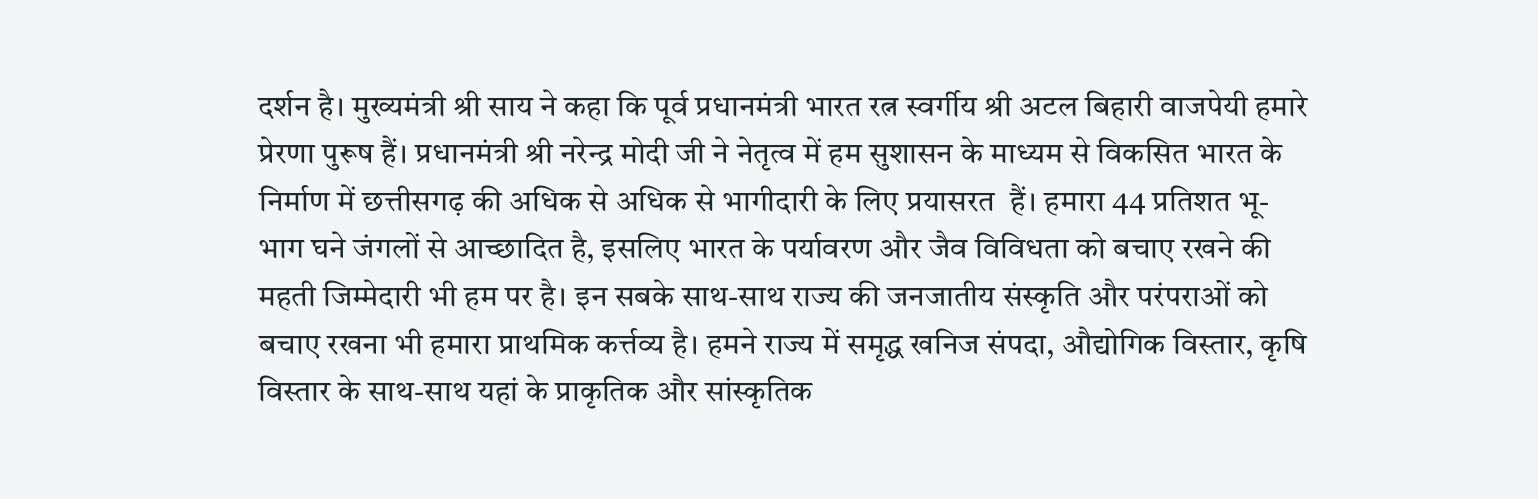दर्शन है। मुख्यमंत्री श्री साय ने कहा कि पूर्व प्रधानमंत्री भारत रत्न स्वर्गीय श्री अटल बिहारी वाजपेयी हमारे प्रेरणा पुरूष हैं। प्रधानमंत्री श्री नरेन्द्र मोदी जी ने नेतृत्व में हम सुशासन के माध्यम से विकसित भारत के निर्माण में छत्तीसगढ़ की अधिक से अधिक से भागीदारी के लिए प्रयासरत  हैं। हमारा 44 प्रतिशत भू-भाग घने जंगलों से आच्छादित है, इसलिए भारत के पर्यावरण और जैव विविधता को बचाए रखने की महती जिम्मेदारी भी हम पर है। इन सबके साथ-साथ राज्य की जनजातीय संस्कृति और परंपराओं को बचाए रखना भी हमारा प्राथमिक कर्त्तव्य है। हमने राज्य में समृद्ध खनिज संपदा, औद्योगिक विस्तार, कृषि विस्तार के साथ-साथ यहां के प्राकृतिक और सांस्कृतिक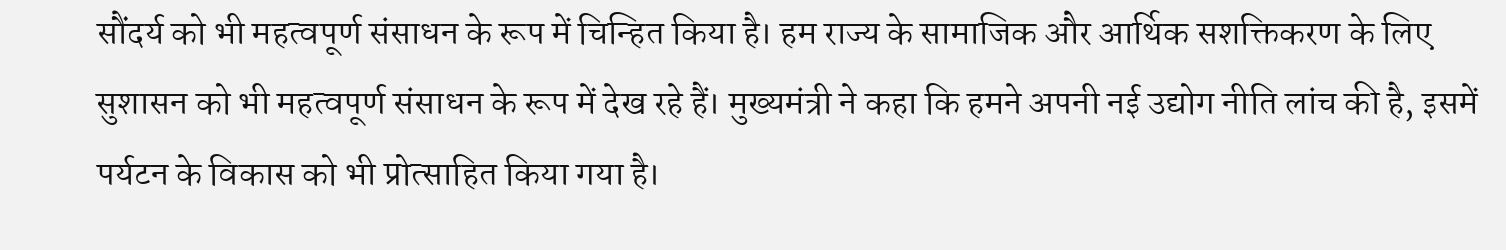सौंदर्य को भी महत्वपूर्ण संसाधन के रूप में चिन्हित किया है। हम राज्य के सामाजिक और आर्थिक सशक्तिकरण के लिए सुशासन को भी महत्वपूर्ण संसाधन के रूप में देख रहे हैं। मुख्यमंत्री ने कहा कि हमने अपनी नई उद्योग नीति लांच की है, इसमें पर्यटन के विकास को भी प्रोत्साहित किया गया है।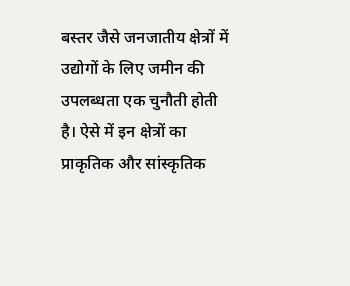बस्तर जैसे जनजातीय क्षेत्रों में उद्योगों के लिए जमीन की उपलब्धता एक चुनौती होती है। ऐसे में इन क्षेत्रों का प्राकृतिक और सांस्कृतिक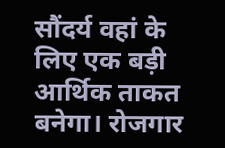सौंदर्य वहां के लिए एक बड़ी आर्थिक ताकत बनेगा। रोजगार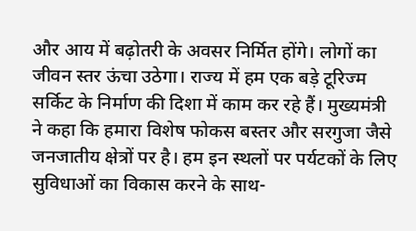और आय में बढ़ोतरी के अवसर निर्मित होंगे। लोगों का जीवन स्तर ऊंचा उठेगा। राज्य में हम एक बड़े टूरिज्म सर्किट के निर्माण की दिशा में काम कर रहे हैं। मुख्यमंत्री ने कहा कि हमारा विशेष फोकस बस्तर और सरगुजा जैसे जनजातीय क्षेत्रों पर है। हम इन स्थलों पर पर्यटकों के लिए सुविधाओं का विकास करने के साथ-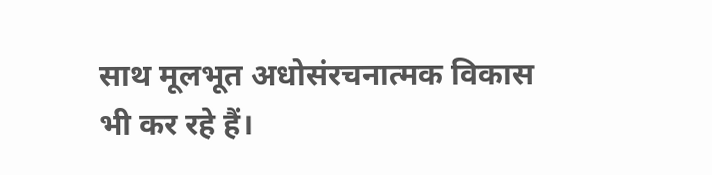साथ मूलभूत अधोसंरचनात्मक विकास भी कर रहे हैं।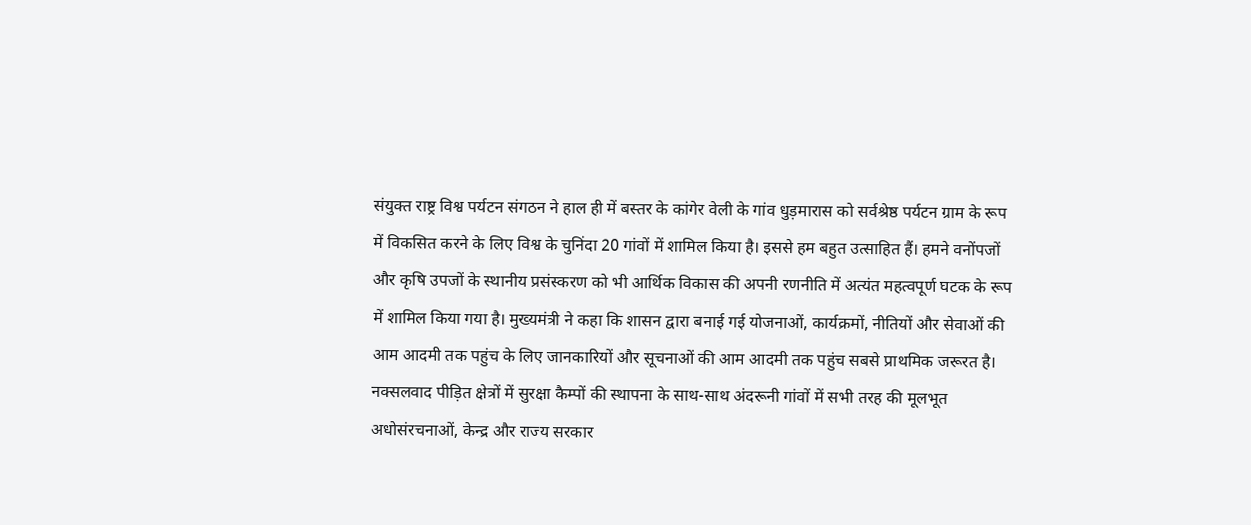संयुक्त राष्ट्र विश्व पर्यटन संगठन ने हाल ही में बस्तर के कांगेर वेली के गांव धुड़मारास को सर्वश्रेष्ठ पर्यटन ग्राम के रूप में विकसित करने के लिए विश्व के चुनिंदा 20 गांवों में शामिल किया है। इससे हम बहुत उत्साहित हैं। हमने वनोंपजों और कृषि उपजों के स्थानीय प्रसंस्करण को भी आर्थिक विकास की अपनी रणनीति में अत्यंत महत्वपूर्ण घटक के रूप में शामिल किया गया है। मुख्यमंत्री ने कहा कि शासन द्वारा बनाई गई योजनाओं, कार्यक्रमों, नीतियों और सेवाओं की आम आदमी तक पहुंच के लिए जानकारियों और सूचनाओं की आम आदमी तक पहुंच सबसे प्राथमिक जरूरत है। नक्सलवाद पीड़ित क्षेत्रों में सुरक्षा कैम्पों की स्थापना के साथ-साथ अंदरूनी गांवों में सभी तरह की मूलभूत अधोसंरचनाओं, केन्द्र और राज्य सरकार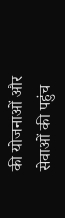की योजनाओं और सेवाओं की पहुंच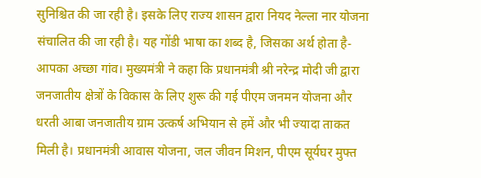सुनिश्चित की जा रही है। इसके लिए राज्य शासन द्वारा नियद नेल्ला नार योजना संचालित की जा रही है। यह गोंडी भाषा का शब्द है, जिसका अर्थ होता है-आपका अच्छा गांव। मुख्यमंत्री ने कहा कि प्रधानमंत्री श्री नरेन्द्र मोदी जी द्वारा जनजातीय क्षेत्रों के विकास के लिए शुरू की गई पीएम जनमन योजना और धरती आबा जनजातीय ग्राम उत्कर्ष अभियान से हमें और भी ज्यादा ताकत मिली है। प्रधानमंत्री आवास योजना, जल जीवन मिशन, पीएम सूर्यघर मुफ्त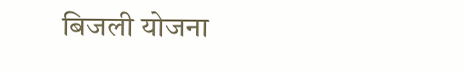बिजली योजना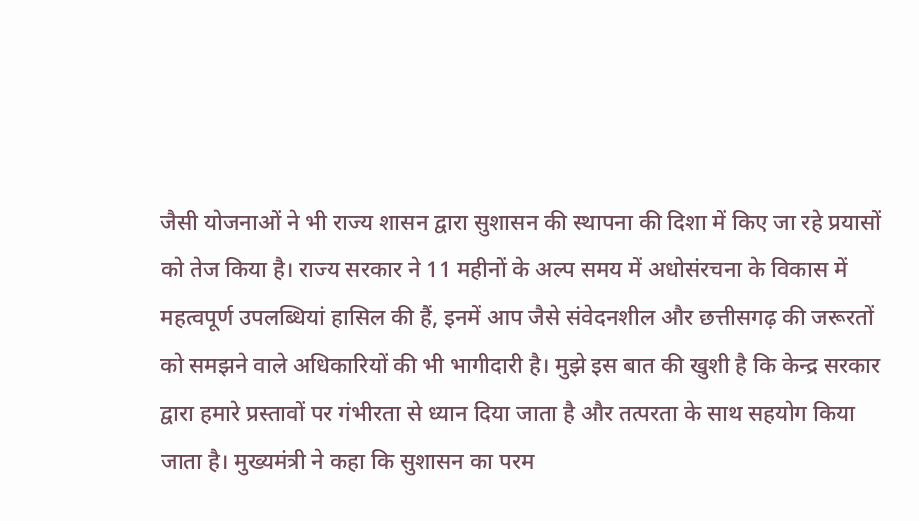जैसी योजनाओं ने भी राज्य शासन द्वारा सुशासन की स्थापना की दिशा में किए जा रहे प्रयासों को तेज किया है। राज्य सरकार ने 11 महीनों के अल्प समय में अधोसंरचना के विकास में महत्वपूर्ण उपलब्धियां हासिल की हैं, इनमें आप जैसे संवेदनशील और छत्तीसगढ़ की जरूरतों को समझने वाले अधिकारियों की भी भागीदारी है। मुझे इस बात की खुशी है कि केन्द्र सरकार द्वारा हमारे प्रस्तावों पर गंभीरता से ध्यान दिया जाता है और तत्परता के साथ सहयोग किया जाता है। मुख्यमंत्री ने कहा कि सुशासन का परम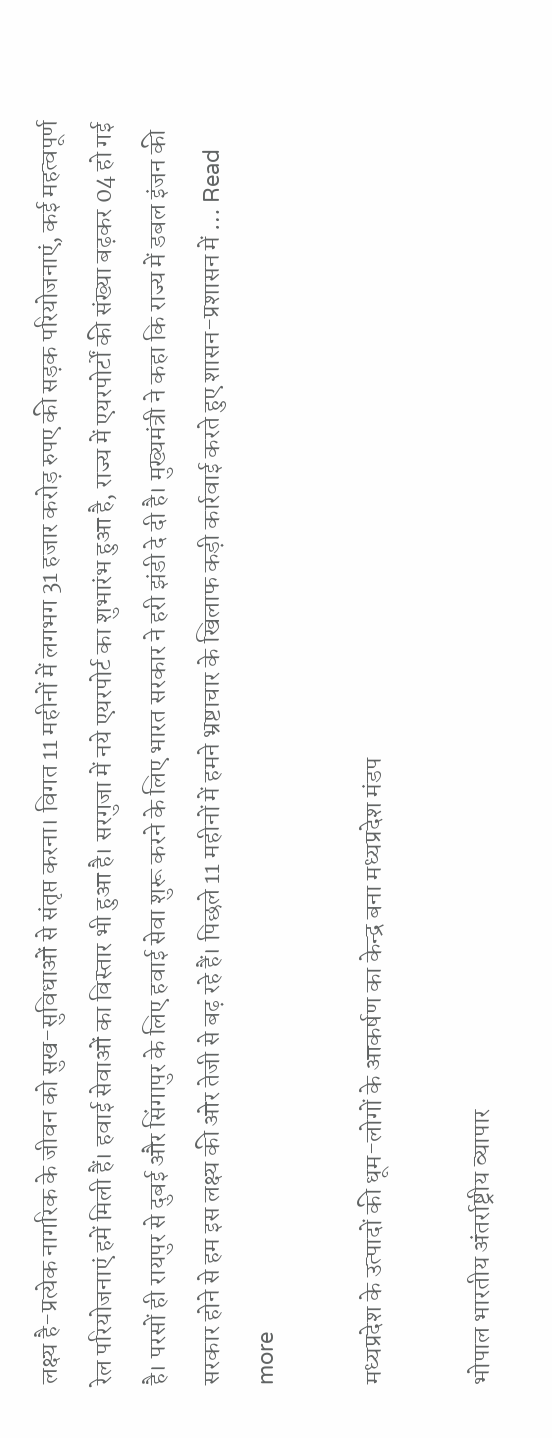लक्ष्य है-प्रत्येक नागरिक के जीवन को सुख-सुविधाओं से संतृप्त करना। विगत 11 महीनों में लगभग 31 हजार करोड़ रुपए की सड़क परियोजनाएं, कई महत्वपूर्ण रेल परियोजनाएं हमें मिली हैं। हवाई सेवाओं का विस्तार भी हुआ है। सरगुजा में नये एयरपोर्ट का शुभारंभ हुआ है, राज्य में एयरपोर्टों की संख्या बढ़कर 04 हो गई है। परसों ही रायपुर से दुबई और सिंगापुर के लिए हवाई सेवा शुरू करने के लिए भारत सरकार ने हरी झंडी दे दी है। मुख्यमंत्री ने कहा कि राज्य में डबल इंजन की सरकार होने से हम इस लक्ष्य की ओर तेजी से बढ़ रहे हैं। पिछले 11 महीनों में हमने भ्रष्टाचार के खिलाफ कड़ी कार्रवाई करते हुए शासन-प्रशासन में … Read more

मध्यप्रदेश के उत्पादों की धूम-लोगों के आकर्षण का केन्द्र बना मध्यप्रदेश मंडप

भोपाल भारतीय अंतर्राष्ट्रीय व्यापार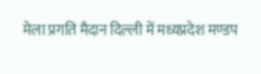मेला प्रगति मैदान दिल्ली में मध्यप्रदेश मण्डप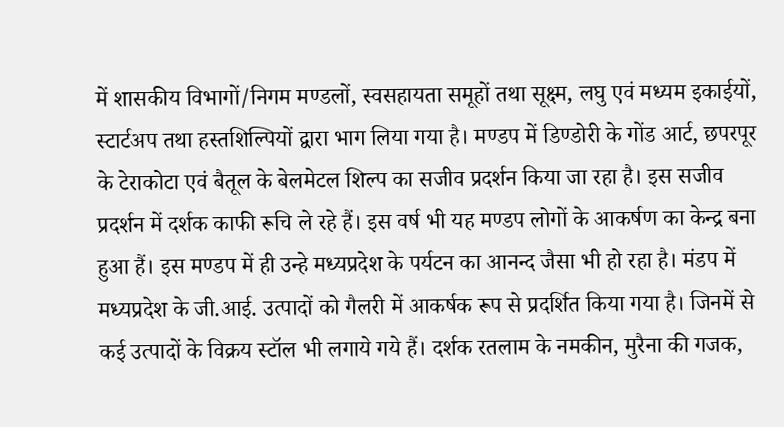में शासकीय विभागों/निगम मण्डलों, स्वसहायता समूहों तथा सूक्ष्म, लघु एवं मध्यम इकाईयों, स्टार्टअप तथा हस्तशिल्पियों द्वारा भाग लिया गया है। मण्डप में डिण्डोरी के गोंड आर्ट, छपरपूर के टेराकोटा एवं बैतूल के बेलमेटल शिल्प का सजीव प्रदर्शन किया जा रहा है। इस सजीव प्रदर्शन में दर्शक काफी रूचि ले रहे हैं। इस वर्ष भी यह मण्डप लोगों के आकर्षण का केन्द्र बना हुआ हैं। इस मण्डप में ही उन्हे मध्यप्रदेश के पर्यटन का आनन्द जैसा भी हो रहा है। मंडप में मध्यप्रदेश के जी.आई. उत्पादों को गैलरी में आकर्षक रूप से प्रदर्शित किया गया है। जिनमें से कई उत्पादों के विक्रय स्टॉल भी लगाये गये हैं। दर्शक रतलाम के नमकीन, मुरैना की गजक,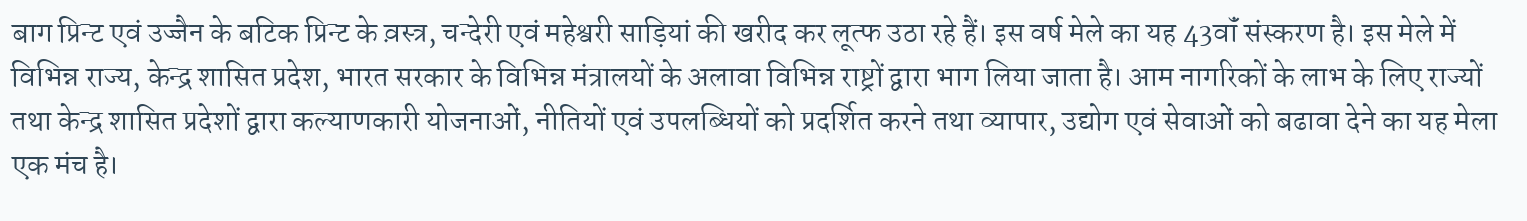बाग प्रिन्ट एवं उज्जैन के बटिक प्रिन्ट के व़स्त्र, चन्देरी एवं महेश्वरी साड़ियां की खरीद कर लूत्फ उठा रहे हैं। इस वर्ष मेले का यह 43वॉं संस्करण है। इस मेले में विभिन्न राज्य, केन्द्र शासित प्रदेश, भारत सरकार के विभिन्न मंत्रालयों के अलावा विभिन्न राष्ट्रों द्वारा भाग लिया जाता है। आम नागरिकों के लाभ के लिए राज्यों तथा केन्द्र शासित प्रदेशों द्वारा कल्याणकारी योजनाओं, नीतियों एवं उपलब्धियों को प्रदर्शित करने तथा व्यापार, उद्योग एवं सेवाओं को बढावा देने का यह मेला एक मंच है।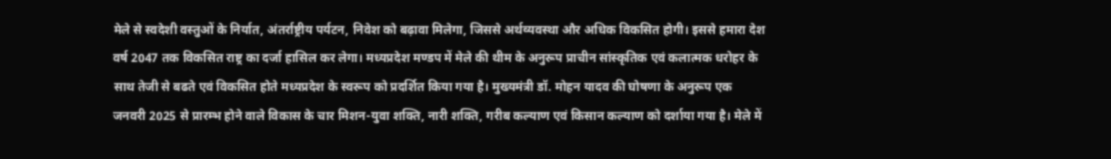मेले से स्वदेशी वस्तुओं के निर्यात, अंतर्राष्ट्रीय पर्यटन, निवेश को बढ़ावा मिलेगा, जिससे अर्थव्यवस्था और अधिक विकसित होगी। इससे हमारा देश वर्ष 2047 तक विकसित राष्ट्र का दर्जा हासिल कर लेगा। मध्यप्रदेश मण्डप में मेले की थीम के अनुरूप प्राचीन सांस्कृतिक एवं कलात्मक धरोहर के साथ तेजी से बढते एवं विकसित होते मध्यप्रदेश के स्वरूप को प्रदर्शित किया गया है। मुख्यमंत्री डॉ. मोहन यादव की घोषणा के अनुरूप एक जनवरी 2025 से प्रारम्भ होने वाले विकास के चार मिशन-युवा शक्ति, नारी शक्ति, गरीब कल्याण एवं किसान कल्याण को दर्शाया गया है। मेले में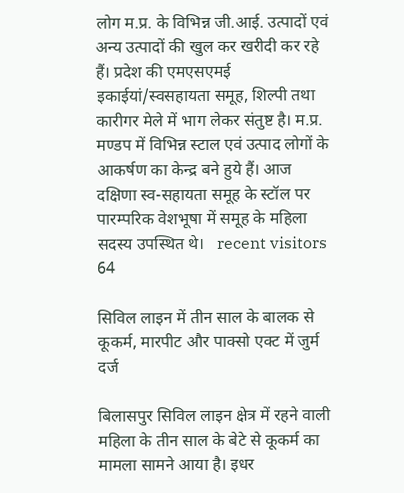लोग म.प्र. के विभिन्न जी.आई. उत्पादों एवं अन्य उत्पादों की खुल कर खरीदी कर रहे हैं। प्रदेश की एमएसएमई इकाईयां/स्वसहायता समूह, शिल्पी तथा कारीगर मेले में भाग लेकर संतुष्ट है। म.प्र. मण्डप में विभिन्न स्टाल एवं उत्पाद लोगों के आकर्षण का केन्द्र बने हुये हैं। आज दक्षिणा स्व-सहायता समूह के स्टॉल पर पारम्परिक वेशभूषा में समूह के महिला सदस्य उपस्थित थे।   recent visitors 64

सिविल लाइन में तीन साल के बालक से कूकर्म, मारपीट और पाक्सो एक्ट में जुर्म दर्ज

बिलासपुर सिविल लाइन क्षेत्र में रहने वाली महिला के तीन साल के बेटे से कूकर्म का मामला सामने आया है। इधर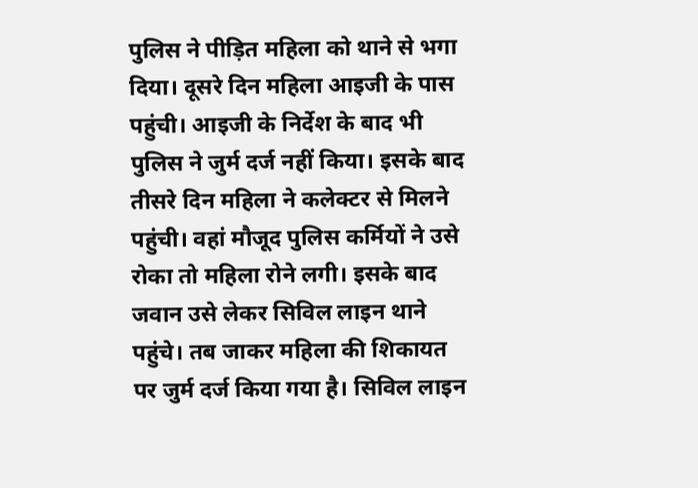पुलिस ने पीड़ित महिला को थाने से भगा दिया। दूसरे दिन महिला आइजी के पास पहुंची। आइजी के निर्देश के बाद भी पुलिस ने जुर्म दर्ज नहीं किया। इसके बाद तीसरे दिन महिला ने कलेक्टर से मिलने पहुंची। वहां मौजूद पुलिस कर्मियों ने उसे रोका तो महिला रोने लगी। इसके बाद जवान उसे लेकर सिविल लाइन थाने पहुंचे। तब जाकर महिला की शिकायत पर जुर्म दर्ज किया गया है। सिविल लाइन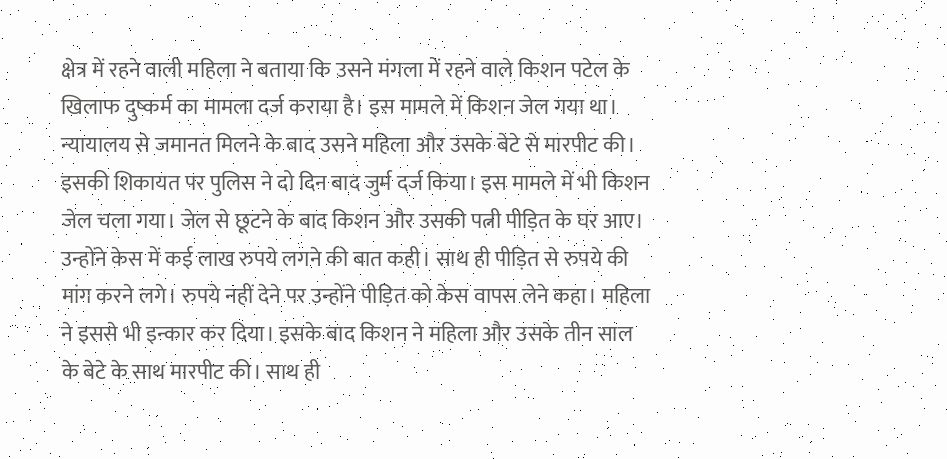क्षेत्र में रहने वाली महिला ने बताया कि उसने मंगला में रहने वाले किशन पटेल के खिलाफ दुष्कर्म का मामला दर्ज कराया है। इस मामले में किशन जेल गया था। न्यायालय से जमानत मिलने के बाद उसने महिला और उसके बेटे से मारपीट की। इसकी शिकायत पर पुलिस ने दो दिन बाद जुर्म दर्ज किया। इस मामले में भी किशन जेल चला गया। जेल से छूटने के बाद किशन और उसकी पत्नी पीड़ित के घर आए। उन्होंने केस में कई लाख रुपये लगने की बात कही। साथ ही पीड़ित से रुपये की मांग करने लगे। रुपये नहीं देने पर उन्होंने पीड़ित को केस वापस लेने कहा। महिला ने इससे भी इन्कार कर दिया। इसके बाद किशन ने महिला और उसके तीन साल के बेटे के साथ मारपीट की। साथ ही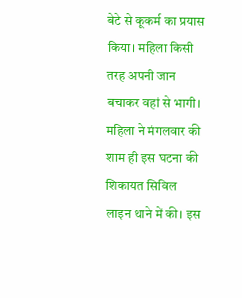बेटे से कूकर्म का प्रयास किया। महिला किसी तरह अपनी जान बचाकर वहां से भागी। महिला ने मंगलवार की शाम ही इस घटना की शिकायत सिविल लाइन थाने में की। इस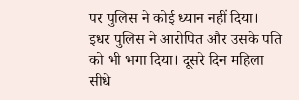पर पुलिस ने कोई ध्यान नहीं दिया। इधर पुलिस ने आरोपित और उसके पति को भी भगा दिया। दूसरे दिन महिला सीधे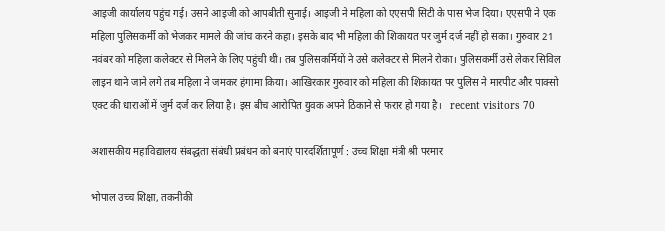आइजी कार्यालय पहुंच गई। उसने आइजी को आपबीती सुनाई। आइजी ने महिला को एएसपी सिटी के पास भेज दिया। एएसपी ने एक महिला पुलिसकर्मी को भेजकर मामले की जांच करने कहा। इसके बाद भी महिला की शिकायत पर जुर्म दर्ज नहीं हो सका। गुरुवार 21 नवंबर को महिला कलेक्टर से मिलने के लिए पहुंची थी। तब पुलिसकर्मियों ने उसे कलेक्टर से मिलने रोका। पुलिसकर्मी उसे लेकर सिविल लाइन थाने जाने लगे तब महिला ने जमकर हंगामा किया। आखिरकार गुरुवार को महिला की शिकायत पर पुलिस ने मारपीट और पाक्सो एक्ट की धाराओं में जुर्म दर्ज कर लिया है। इस बीच आरोपित युवक अपने ठिकाने से फरार हो गया है।   recent visitors 70

अशासकीय महाविद्यालय संबद्धता संबंधी प्रबंधन को बनाएं पारदर्शितापूर्ण : उच्च शिक्षा मंत्री श्री परमार

भोपाल उच्च शिक्षा, तकनीकी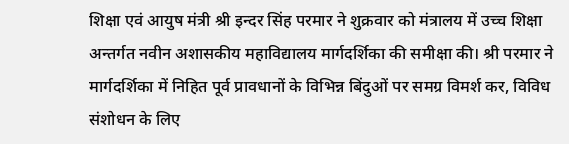शिक्षा एवं आयुष मंत्री श्री इन्दर सिंह परमार ने शुक्रवार को मंत्रालय में उच्च शिक्षा अन्तर्गत नवीन अशासकीय महाविद्यालय मार्गदर्शिका की समीक्षा की। श्री परमार ने मार्गदर्शिका में निहित पूर्व प्रावधानों के विभिन्न बिंदुओं पर समग्र विमर्श कर, विविध संशोधन के लिए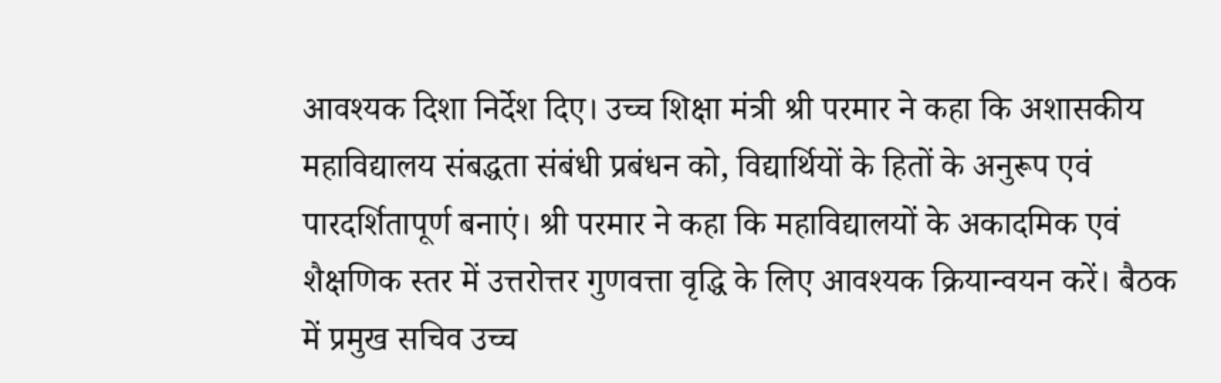आवश्यक दिशा निर्देश दिए। उच्च शिक्षा मंत्री श्री परमार ने कहा कि अशासकीय महाविद्यालय संबद्धता संबंधी प्रबंधन को, विद्यार्थियों के हितों के अनुरूप एवं पारदर्शितापूर्ण बनाएं। श्री परमार ने कहा कि महाविद्यालयों के अकादमिक एवं शैक्षणिक स्तर में उत्तरोत्तर गुणवत्ता वृद्धि के लिए आवश्यक क्रियान्वयन करें। बैठक में प्रमुख सचिव उच्च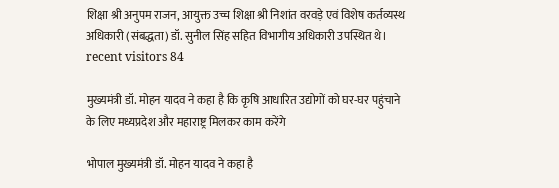शिक्षा श्री अनुपम राजन, आयुक्त उच्च शिक्षा श्री निशांत वरवड़े एवं विशेष कर्तव्यस्थ अधिकारी (संबद्धता) डॉ. सुनील सिंह सहित विभागीय अधिकारी उपस्थित थे।   recent visitors 84

मुख्यमंत्री डॉ. मोहन यादव ने कहा है कि कृषि आधारित उद्योगों को घर-घर पहुंचाने के लिए मध्यप्रदेश और महाराष्ट्र मिलकर काम करेंगे

भोपाल मुख्यमंत्री डॉ. मोहन यादव ने कहा है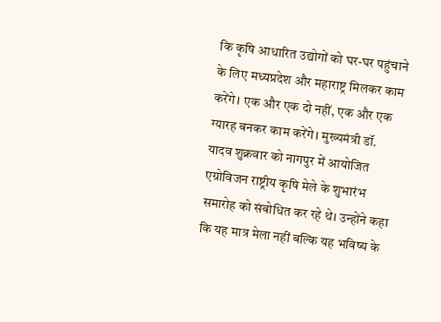कि कृषि आधारित उद्योगों को घर-घर पहुंचाने के लिए मध्यप्रदेश और महाराष्ट्र मिलकर काम करेंगे। एक और एक दो नहीं, एक और एक ग्यारह बनकर काम करेंगे। मुख्यमंत्री डॉ. यादव शुक्रवार को नागपुर में आयोजित एग्रोविजन राष्ट्रीय कृषि मेले के शुभारंभ समारोह को संबोधित कर रहे थे। उन्होंने कहा कि यह मात्र मेला नहीं बल्कि यह भविष्य के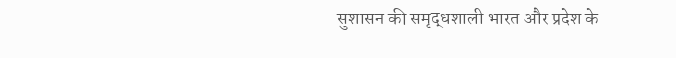सुशासन की समृद्धशाली भारत और प्रदेश के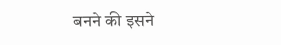बनने की इसने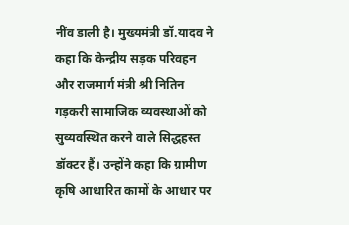नींव डाली है। मुख्यमंत्री डॉ.यादव ने कहा कि केन्द्रीय सड़क परिवहन और राजमार्ग मंत्री श्री नितिन गड़करी सामाजिक व्यवस्थाओं को सुव्यवस्थित करने वाले सिद्धहस्त डॉक्टर हैं। उन्होंने कहा कि ग्रामीण कृषि आधारित कामों के आधार पर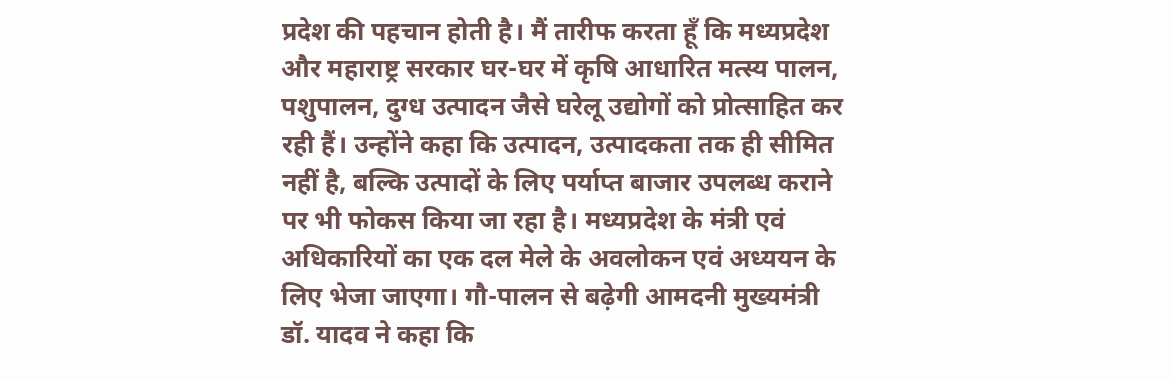प्रदेश की पहचान होती है। मैं तारीफ करता हूँ कि मध्यप्रदेश और महाराष्ट्र सरकार घर-घर में कृषि आधारित मत्स्य पालन, पशुपालन, दुग्ध उत्पादन जैसे घरेलू उद्योगों को प्रोत्साहित कर रही हैं। उन्होंने कहा कि उत्पादन, उत्पादकता तक ही सीमित नहीं है, बल्कि उत्पादों के लिए पर्याप्त बाजार उपलब्ध कराने पर भी फोकस किया जा रहा है। मध्यप्रदेश के मंत्री एवं अधिकारियों का एक दल मेले के अवलोकन एवं अध्ययन के लिए भेजा जाएगा। गौ-पालन से बढ़ेगी आमदनी मुख्यमंत्री डॉ. यादव ने कहा कि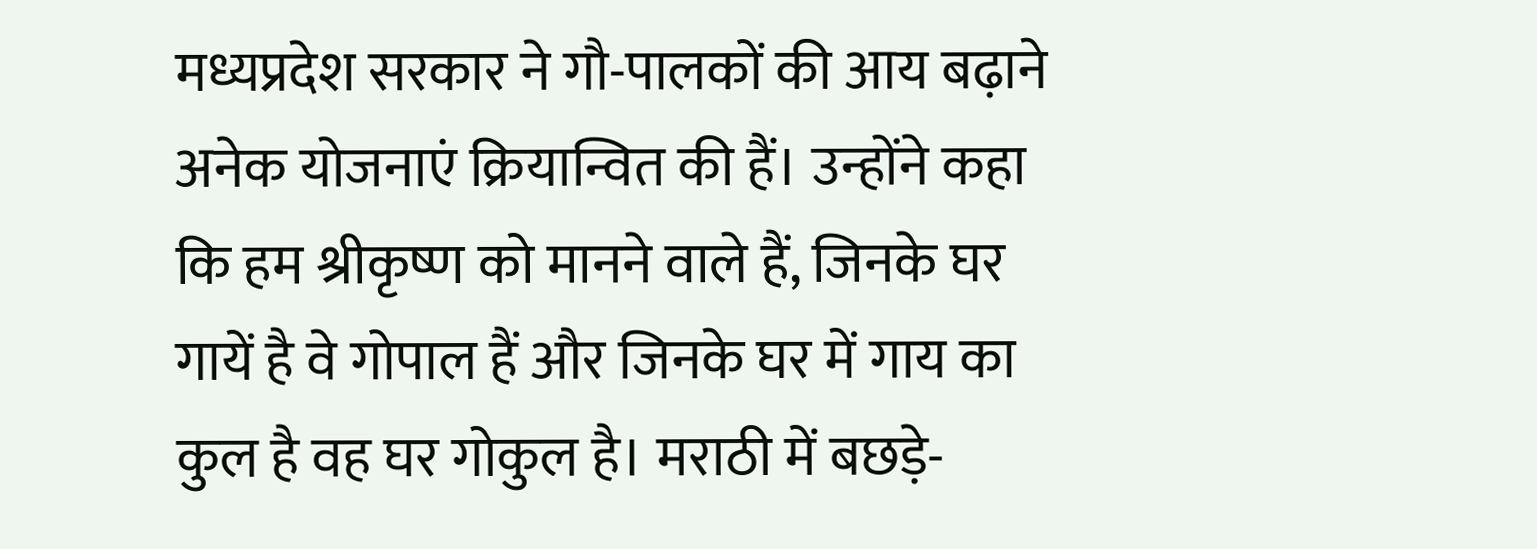मध्यप्रदेश सरकार ने गौ-पालकों की आय बढ़ाने अनेक योजनाएं क्रियान्वित की हैं। उन्होंने कहा कि हम श्रीकृष्ण को मानने वाले हैं, जिनके घर गायें है वे गोपाल हैं और जिनके घर में गाय का कुल है वह घर गोकुल है। मराठी में बछड़े-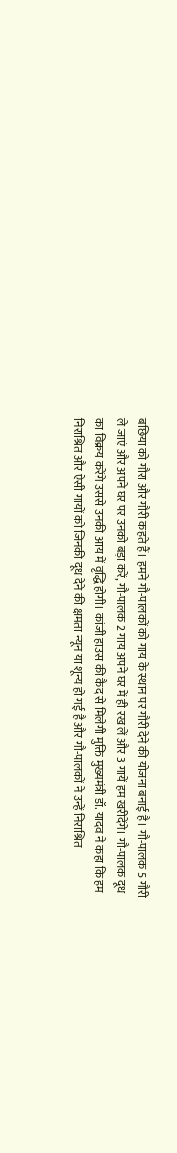बछिया को गौरा और गौरी कहते हैं। हमने गौ-पालकों को गाय के स्थान पर गौरी देने की योजना बनाई है। गौ-पालक 5 गौरी ले जाएं और अपने घर पर उनको बड़ा करें, गौ-पालक 2 गाय अपने घर में ही रख लें और 3 गायें हम खरीदेंगे। गौ-पालक दूध का विक्रय करेंगे उससे उनकी आय में वृद्धि होगी। कांजी हाउस की कैद से मिलेगी मुक्ति मुख्यमंत्री डॉ. यादव ने कहा कि हम निराश्रित और ऐसी गायों को जिनकी दूध देने की क्षमता न्यून या शून्य हो गई है और गौ-पालकों ने उन्हें निराश्रित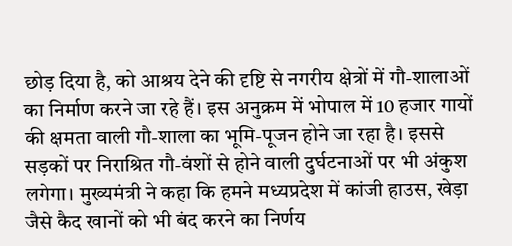छोड़ दिया है, को आश्रय देने की दृष्टि से नगरीय क्षेत्रों में गौ-शालाओं का निर्माण करने जा रहे हैं। इस अनुक्रम में भोपाल में 10 हजार गायों की क्षमता वाली गौ-शाला का भूमि-पूजन होने जा रहा है। इससे सड़कों पर निराश्रित गौ-वंशों से होने वाली दुर्घटनाओं पर भी अंकुश लगेगा। मुख्यमंत्री ने कहा कि हमने मध्यप्रदेश में कांजी हाउस, खेड़ा जैसे कैद खानों को भी बंद करने का निर्णय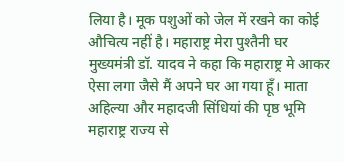लिया है। मूक पशुओं को जेल में रखने का कोई औचित्य नहीं है। महाराष्ट्र मेरा पुश्तैनी घर मुख्यमंत्री डॉ. यादव ने कहा कि महाराष्ट्र मे आकर ऐसा लगा जैसे मैं अपने घर आ गया हूँ। माता अहिल्या और महादजी सिंधियां की पृष्ठ भूमि महाराष्ट्र राज्य से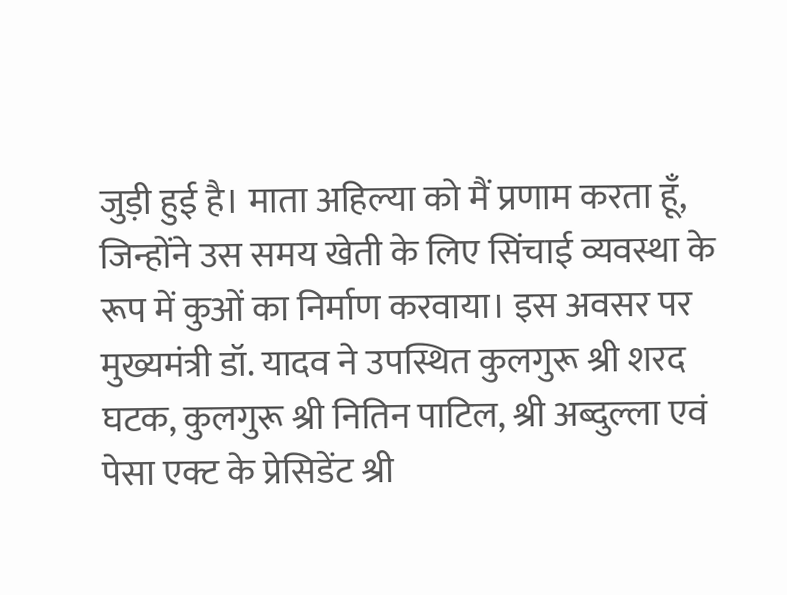जुड़ी हुई है। माता अहिल्या को मैं प्रणाम करता हूँ, जिन्होंने उस समय खेती के लिए सिंचाई व्यवस्था के रूप में कुओं का निर्माण करवाया। इस अवसर पर मुख्यमंत्री डॉ. यादव ने उपस्थित कुलगुरू श्री शरद घटक, कुलगुरू श्री नितिन पाटिल, श्री अब्दुल्ला एवं पेसा एक्ट के प्रेसिडेंट श्री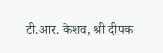टी.आर. केशव, श्री दीपक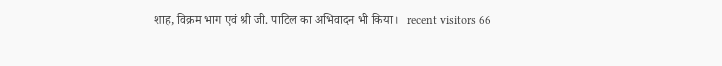शाह, विक्रम भाग एवं श्री जी. पाटिल का अभिवादन भी किया।   recent visitors 66